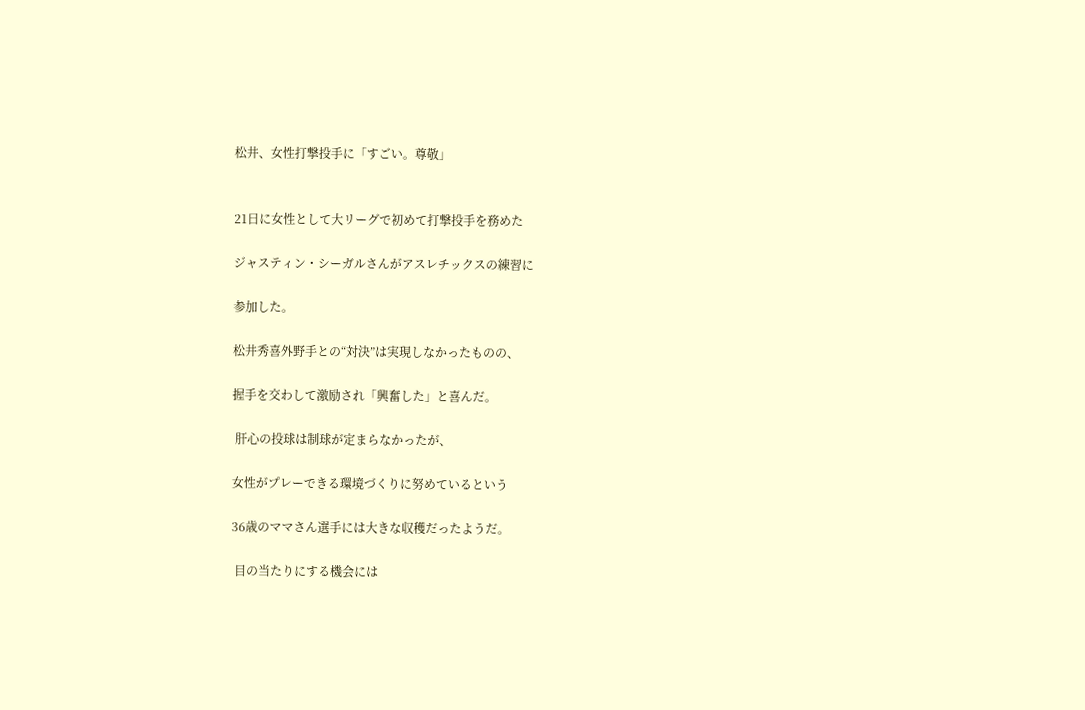松井、女性打撃投手に「すごい。尊敬」


21日に女性として大リーグで初めて打撃投手を務めた

ジャスティン・シーガルさんがアスレチックスの練習に

参加した。

松井秀喜外野手との“対決”は実現しなかったものの、

握手を交わして激励され「興奮した」と喜んだ。

 肝心の投球は制球が定まらなかったが、

女性がプレーできる環境づくりに努めているという

36歳のママさん選手には大きな収穫だったようだ。

 目の当たりにする機会には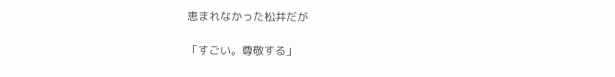恵まれなかった松井だが

「すごい。尊敬する」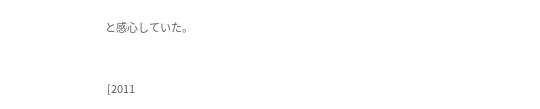と感心していた。


 [2011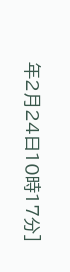年2月24日10時17分]